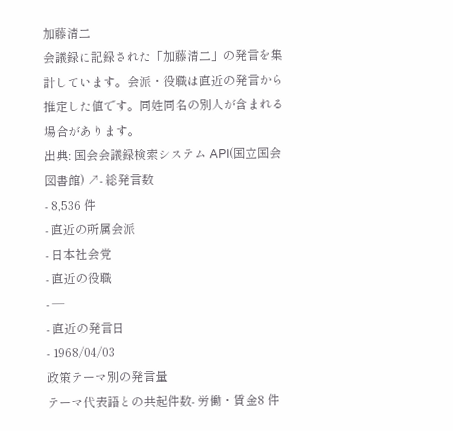加藤清二
会議録に記録された「加藤清二」の発言を集計しています。会派・役職は直近の発言から推定した値です。同姓同名の別人が含まれる場合があります。
出典: 国会会議録検索システム API(国立国会図書館) ↗- 総発言数
- 8,536 件
- 直近の所属会派
- 日本社会党
- 直近の役職
- —
- 直近の発言日
- 1968/04/03
政策テーマ別の発言量
テーマ代表語との共起件数- 労働・賃金8 件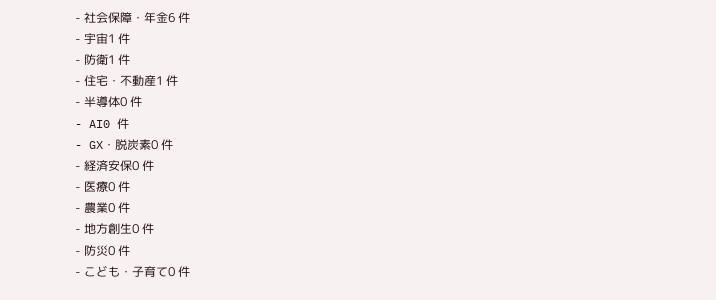- 社会保障・年金6 件
- 宇宙1 件
- 防衛1 件
- 住宅・不動産1 件
- 半導体0 件
- AI0 件
- GX・脱炭素0 件
- 経済安保0 件
- 医療0 件
- 農業0 件
- 地方創生0 件
- 防災0 件
- こども・子育て0 件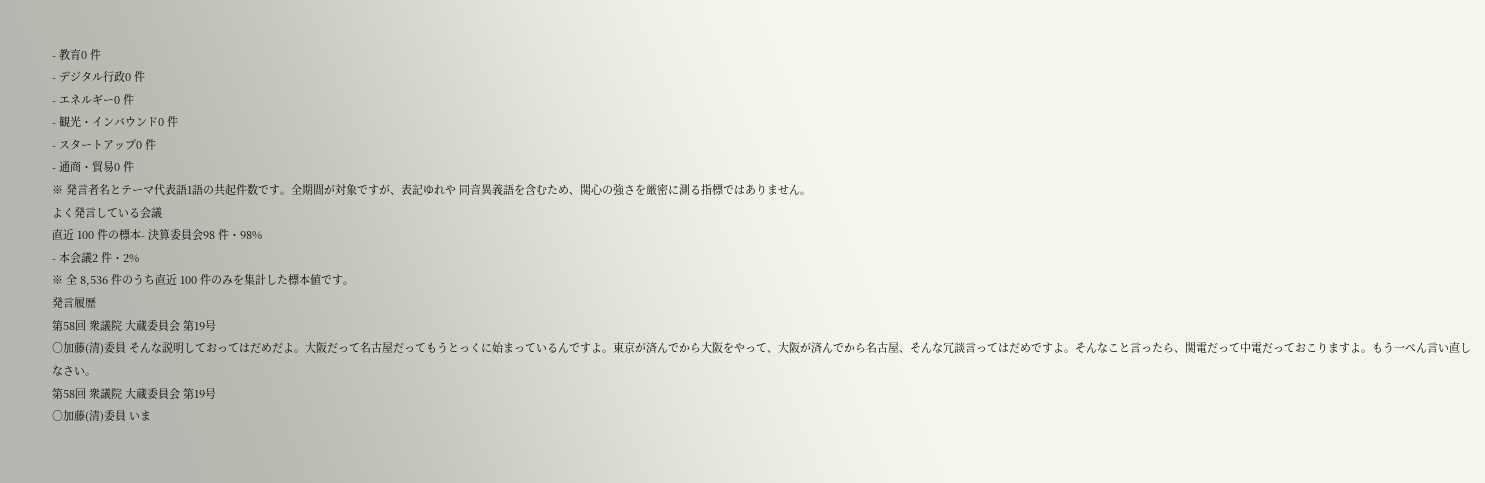- 教育0 件
- デジタル行政0 件
- エネルギー0 件
- 観光・インバウンド0 件
- スタートアップ0 件
- 通商・貿易0 件
※ 発言者名とテーマ代表語1語の共起件数です。全期間が対象ですが、表記ゆれや 同音異義語を含むため、関心の強さを厳密に測る指標ではありません。
よく発言している会議
直近 100 件の標本- 決算委員会98 件・98%
- 本会議2 件・2%
※ 全 8,536 件のうち直近 100 件のみを集計した標本値です。
発言履歴
第58回 衆議院 大蔵委員会 第19号
○加藤(清)委員 そんな説明しておってはだめだよ。大阪だって名古屋だってもうとっくに始まっているんですよ。東京が済んでから大阪をやって、大阪が済んでから名古屋、そんな冗談言ってはだめですよ。そんなこと言ったら、関電だって中電だっておこりますよ。もう一ぺん言い直しなさい。
第58回 衆議院 大蔵委員会 第19号
○加藤(清)委員 いま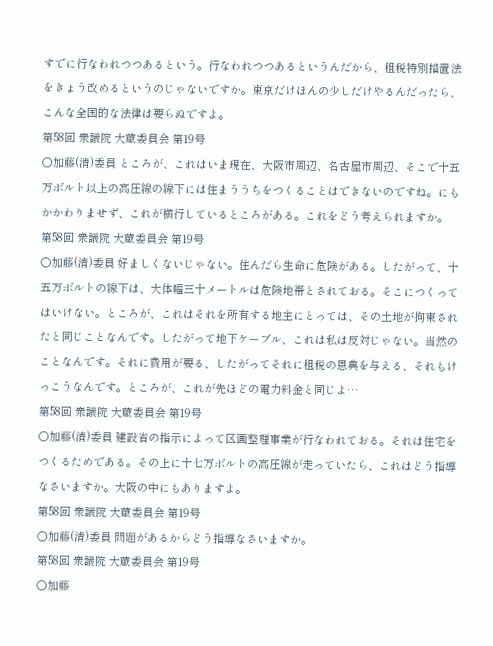すでに行なわれつつあるという。行なわれつつあるというんだから、租税特別措置法をきょう改めるというのじゃないですか。東京だけほんの少しだけやるんだったら、こんな全国的な法律は要らぬですよ。
第58回 衆議院 大蔵委員会 第19号
○加藤(清)委員 ところが、これはいま現在、大阪市周辺、名古屋市周辺、そこで十五万ボルト以上の高圧線の線下には住まううちをつくることはできないのですね。にもかかわりませず、これが横行しているところがある。これをどう考えられますか。
第58回 衆議院 大蔵委員会 第19号
○加藤(清)委員 好ましくないじゃない。住んだら生命に危険がある。したがって、十五万ボルトの線下は、大体幅三十メートルは危険地帯とされておる。そこにつくってはいけない。ところが、これはそれを所有する地主にとっては、その土地が拘束されたと同じことなんです。したがって地下ケーブル、これは私は反対じゃない。当然のことなんです。それに費用が要る、したがってそれに租税の恩典を与える、それもけっこうなんです。ところが、これが先ほどの電力料金と同じよ…
第58回 衆議院 大蔵委員会 第19号
○加藤(清)委員 建設省の指示によって区画整理事業が行なわれておる。それは住宅をつくるためである。その上に十七万ボルトの高圧線が走っていたら、これはどう指導なさいますか。大阪の中にもありますよ。
第58回 衆議院 大蔵委員会 第19号
○加藤(清)委員 問題があるからどう指導なさいますか。
第58回 衆議院 大蔵委員会 第19号
○加藤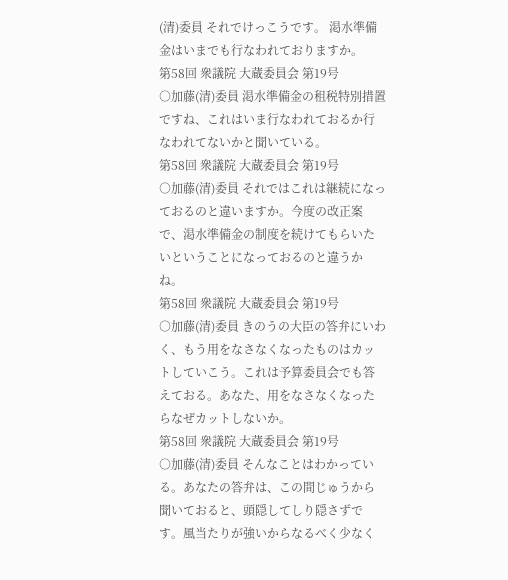(清)委員 それでけっこうです。 渇水準備金はいまでも行なわれておりますか。
第58回 衆議院 大蔵委員会 第19号
○加藤(清)委員 渇水準備金の租税特別措置ですね、これはいま行なわれておるか行なわれてないかと聞いている。
第58回 衆議院 大蔵委員会 第19号
○加藤(清)委員 それではこれは継続になっておるのと違いますか。今度の改正案で、渇水準備金の制度を続けてもらいたいということになっておるのと違うかね。
第58回 衆議院 大蔵委員会 第19号
○加藤(清)委員 きのうの大臣の答弁にいわく、もう用をなさなくなったものはカットしていこう。これは予算委員会でも答えておる。あなた、用をなさなくなったらなぜカットしないか。
第58回 衆議院 大蔵委員会 第19号
○加藤(清)委員 そんなことはわかっている。あなたの答弁は、この間じゅうから聞いておると、頭隠してしり隠さずです。風当たりが強いからなるべく少なく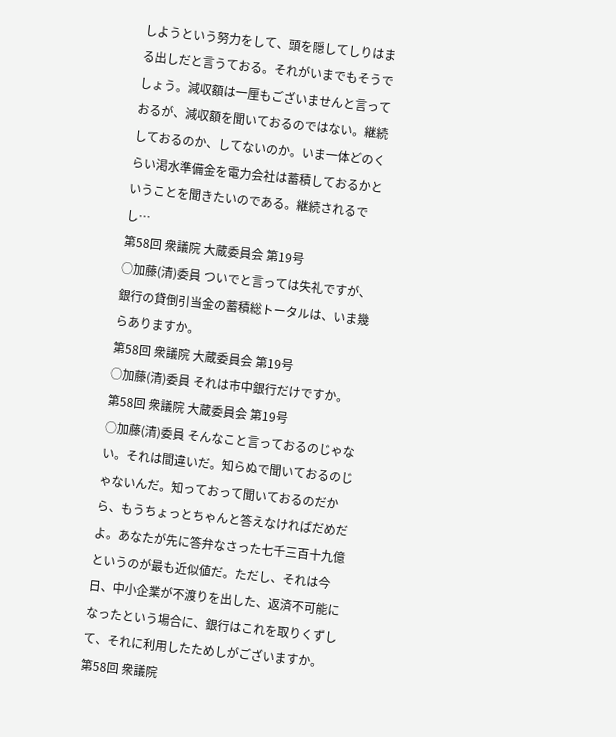しようという努力をして、頭を隠してしりはまる出しだと言うておる。それがいまでもそうでしょう。減収額は一厘もございませんと言っておるが、減収額を聞いておるのではない。継続しておるのか、してないのか。いま一体どのくらい渇水準備金を電力会社は蓄積しておるかということを聞きたいのである。継続されるでし…
第58回 衆議院 大蔵委員会 第19号
○加藤(清)委員 ついでと言っては失礼ですが、銀行の貸倒引当金の蓄積総トータルは、いま幾らありますか。
第58回 衆議院 大蔵委員会 第19号
○加藤(清)委員 それは市中銀行だけですか。
第58回 衆議院 大蔵委員会 第19号
○加藤(清)委員 そんなこと言っておるのじゃない。それは間違いだ。知らぬで聞いておるのじゃないんだ。知っておって聞いておるのだから、もうちょっとちゃんと答えなければだめだよ。あなたが先に答弁なさった七千三百十九億というのが最も近似値だ。ただし、それは今日、中小企業が不渡りを出した、返済不可能になったという場合に、銀行はこれを取りくずして、それに利用したためしがございますか。
第58回 衆議院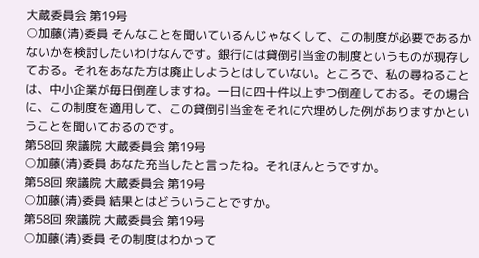大蔵委員会 第19号
○加藤(清)委員 そんなことを聞いているんじゃなくして、この制度が必要であるかないかを検討したいわけなんです。銀行には貸倒引当金の制度というものが現存しておる。それをあなた方は廃止しようとはしていない。ところで、私の尋ねることは、中小企業が毎日倒産しますね。一日に四十件以上ずつ倒産しておる。その場合に、この制度を適用して、この貸倒引当金をそれに穴埋めした例がありますかということを聞いておるのです。
第58回 衆議院 大蔵委員会 第19号
○加藤(清)委員 あなた充当したと言ったね。それほんとうですか。
第58回 衆議院 大蔵委員会 第19号
○加藤(清)委員 結果とはどういうことですか。
第58回 衆議院 大蔵委員会 第19号
○加藤(清)委員 その制度はわかって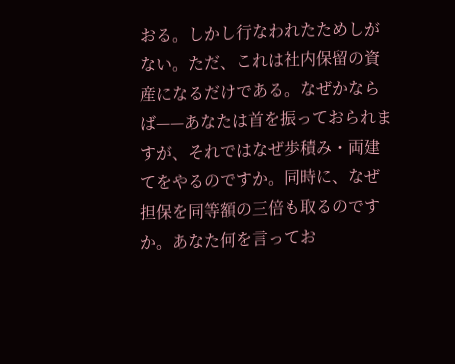おる。しかし行なわれたためしがない。ただ、これは社内保留の資産になるだけである。なぜかならば——あなたは首を振っておられますが、それではなぜ歩積み・両建てをやるのですか。同時に、なぜ担保を同等額の三倍も取るのですか。あなた何を言ってお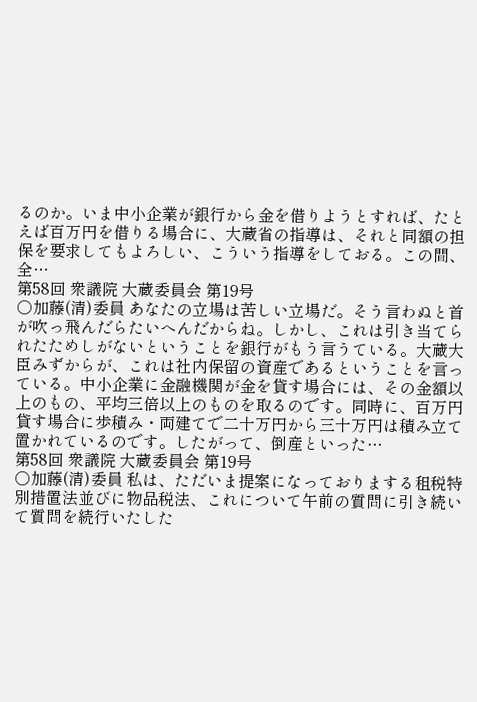るのか。いま中小企業が銀行から金を借りようとすれば、たとえば百万円を借りる場合に、大蔵省の指導は、それと同額の担保を要求してもよろしい、こういう指導をしておる。この間、全…
第58回 衆議院 大蔵委員会 第19号
○加藤(清)委員 あなたの立場は苦しい立場だ。そう言わぬと首が吹っ飛んだらたいへんだからね。しかし、これは引き当てられたためしがないということを銀行がもう言うている。大蔵大臣みずからが、これは社内保留の資産であるということを言っている。中小企業に金融機関が金を貸す場合には、その金額以上のもの、平均三倍以上のものを取るのです。同時に、百万円貸す場合に歩積み・両建てで二十万円から三十万円は積み立て置かれているのです。したがって、倒産といった…
第58回 衆議院 大蔵委員会 第19号
○加藤(清)委員 私は、ただいま提案になっておりまする租税特別措置法並びに物品税法、これについて午前の質問に引き続いて質問を続行いたした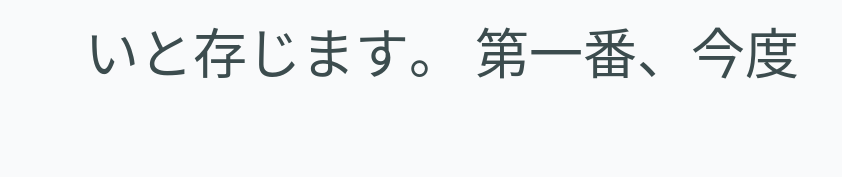いと存じます。 第一番、今度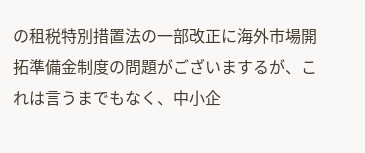の租税特別措置法の一部改正に海外市場開拓準備金制度の問題がございまするが、これは言うまでもなく、中小企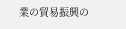業の貿易振興の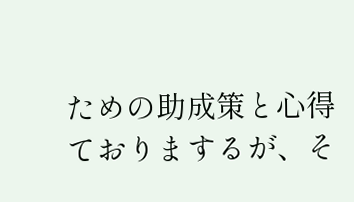ための助成策と心得ておりまするが、そ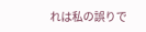れは私の誤りで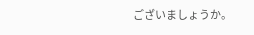ございましょうか。